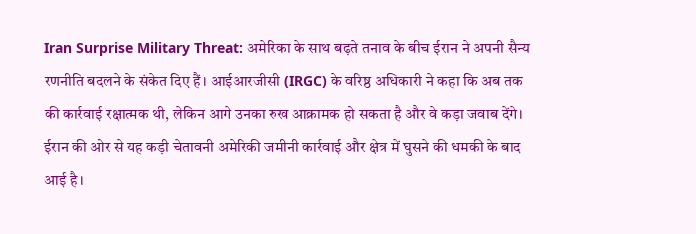Iran Surprise Military Threat: अमेरिका के साथ बढ़ते तनाव के बीच ईरान ने अपनी सैन्य रणनीति बदलने के संकेत दिए हैं। आईआरजीसी (IRGC) के वरिष्ठ अधिकारी ने कहा कि अब तक की कार्रवाई रक्षात्मक थी, लेकिन आगे उनका रुख आक्रामक हो सकता है और वे कड़ा जवाब देंगे।
ईरान की ओर से यह कड़ी चेतावनी अमेरिकी जमीनी कार्रवाई और क्षेत्र में घुसने की धमकी के बाद आई है।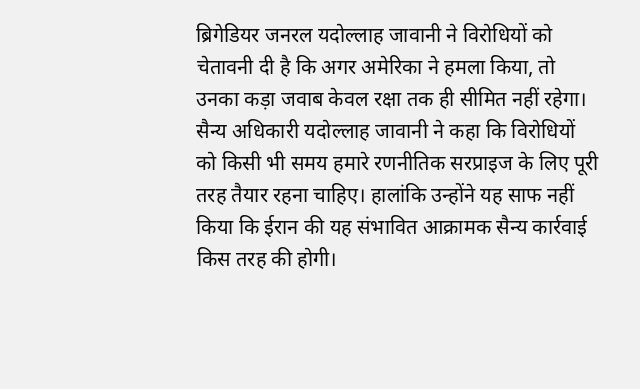ब्रिगेडियर जनरल यदोल्लाह जावानी ने विरोधियों को चेतावनी दी है कि अगर अमेरिका ने हमला किया, तो उनका कड़ा जवाब केवल रक्षा तक ही सीमित नहीं रहेगा।
सैन्य अधिकारी यदोल्लाह जावानी ने कहा कि विरोधियों को किसी भी समय हमारे रणनीतिक सरप्राइज के लिए पूरी तरह तैयार रहना चाहिए। हालांकि उन्होंने यह साफ नहीं किया कि ईरान की यह संभावित आक्रामक सैन्य कार्रवाई किस तरह की होगी।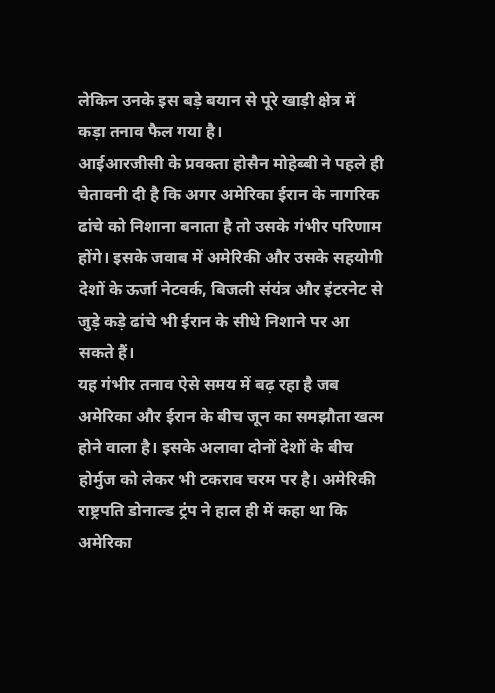लेकिन उनके इस बड़े बयान से पूरे खाड़ी क्षेत्र में कड़ा तनाव फैल गया है।
आईआरजीसी के प्रवक्ता होसैन मोहेब्बी ने पहले ही चेतावनी दी है कि अगर अमेरिका ईरान के नागरिक ढांचे को निशाना बनाता है तो उसके गंभीर परिणाम होंगे। इसके जवाब में अमेरिकी और उसके सहयोगी देशों के ऊर्जा नेटवर्क, बिजली संयंत्र और इंटरनेट से जुड़े कड़े ढांचे भी ईरान के सीधे निशाने पर आ सकते हैं।
यह गंभीर तनाव ऐसे समय में बढ़ रहा है जब अमेरिका और ईरान के बीच जून का समझौता खत्म होने वाला है। इसके अलावा दोनों देशों के बीच होर्मुज को लेकर भी टकराव चरम पर है। अमेरिकी राष्ट्रपति डोनाल्ड ट्रंप ने हाल ही में कहा था कि अमेरिका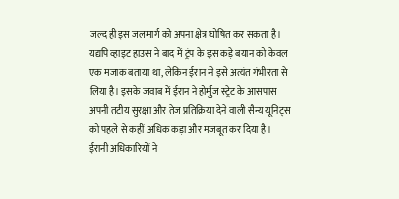जल्द ही इस जलमार्ग को अपना क्षेत्र घोषित कर सकता है।
यद्यपि व्हाइट हाउस ने बाद में ट्रंप के इस कड़े बयान को केवल एक मजाक बताया था, लेकिन ईरान ने इसे अत्यंत गंभीरता से लिया है। इसके जवाब में ईरान ने होर्मुज स्ट्रेट के आसपास अपनी तटीय सुरक्षा और तेज प्रतिक्रिया देने वाली सैन्य यूनिट्स को पहले से कहीं अधिक कड़ा और मजबूत कर दिया है।
ईरानी अधिकारियों ने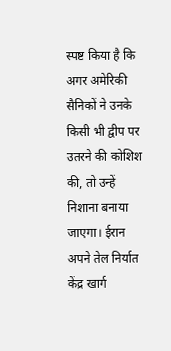स्पष्ट किया है कि अगर अमेरिकी सैनिकों ने उनके किसी भी द्वीप पर उतरने की कोशिश की, तो उन्हें निशाना बनाया जाएगा। ईरान अपने तेल निर्यात केंद्र खार्ग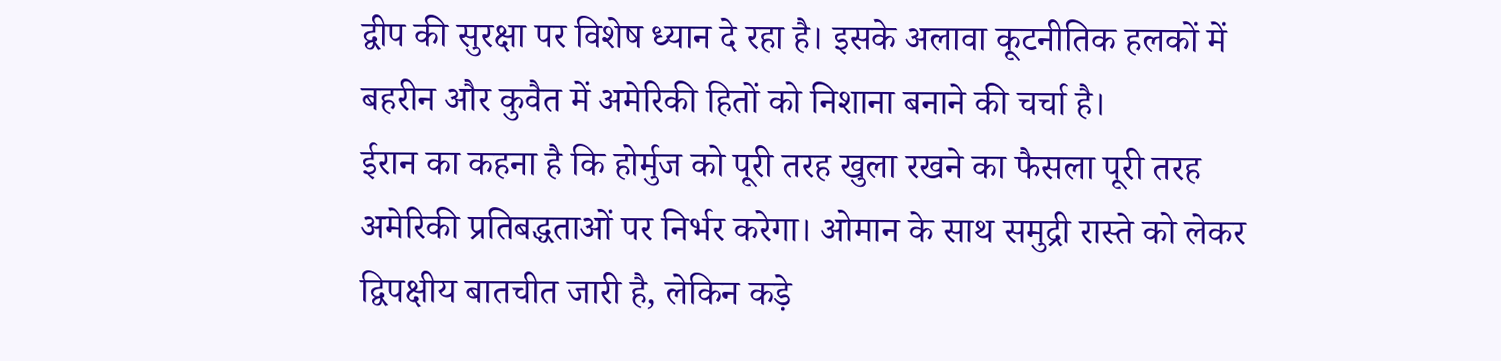द्वीप की सुरक्षा पर विशेष ध्यान दे रहा है। इसके अलावा कूटनीतिक हलकों में बहरीन और कुवैत में अमेरिकी हितों को निशाना बनाने की चर्चा है।
ईरान का कहना है कि होर्मुज को पूरी तरह खुला रखने का फैसला पूरी तरह अमेरिकी प्रतिबद्धताओं पर निर्भर करेगा। ओमान के साथ समुद्री रास्ते को लेकर द्विपक्षीय बातचीत जारी है, लेकिन कड़े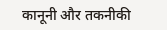कानूनी और तकनीकी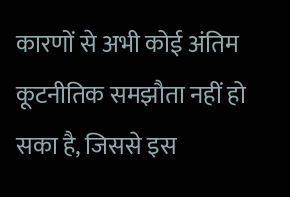कारणों से अभी कोई अंतिम कूटनीतिक समझौता नहीं हो सका है, जिससे इस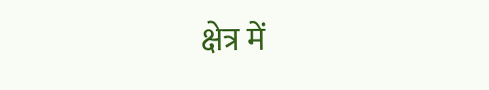क्षेत्र में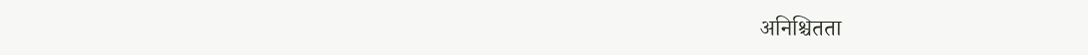अनिश्चितता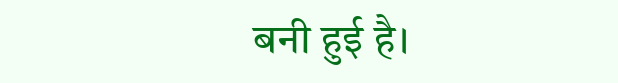बनी हुई है।